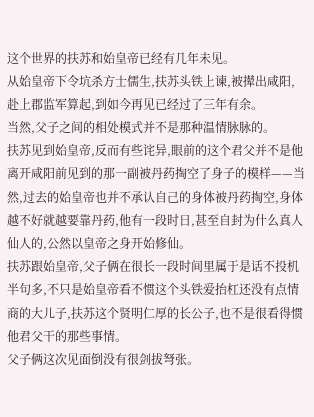这个世界的扶苏和始皇帝已经有几年未见。
从始皇帝下令坑杀方士儒生,扶苏头铁上谏,被撵出咸阳,赴上郡监军算起,到如今再见已经过了三年有余。
当然,父子之间的相处模式并不是那种温情脉脉的。
扶苏见到始皇帝,反而有些诧异,眼前的这个君父并不是他离开咸阳前见到的那一副被丹药掏空了身子的模样——当然,过去的始皇帝也并不承认自己的身体被丹药掏空,身体越不好就越要靠丹药,他有一段时日,甚至自封为什么真人仙人的,公然以皇帝之身开始修仙。
扶苏跟始皇帝,父子俩在很长一段时间里属于是话不投机半句多,不只是始皇帝看不惯这个头铁爱抬杠还没有点情商的大儿子,扶苏这个贤明仁厚的长公子,也不是很看得惯他君父干的那些事情。
父子俩这次见面倒没有很剑拔弩张。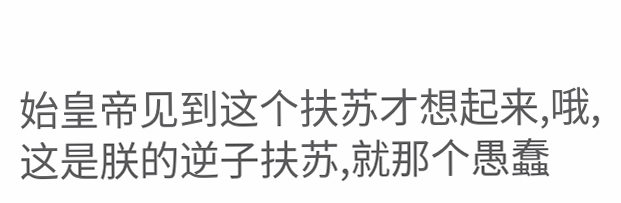始皇帝见到这个扶苏才想起来,哦,这是朕的逆子扶苏,就那个愚蠢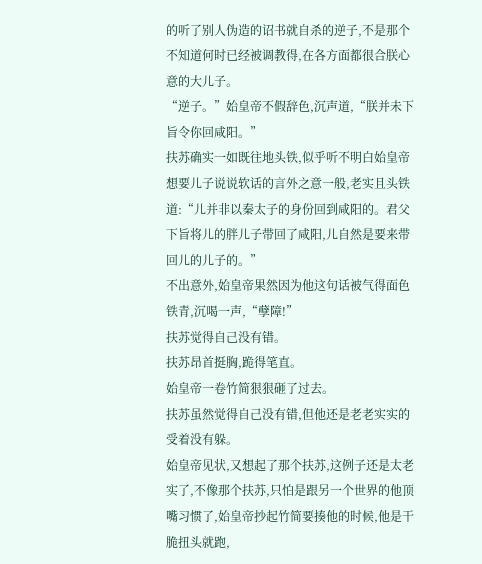的听了别人伪造的诏书就自杀的逆子,不是那个不知道何时已经被调教得,在各方面都很合朕心意的大儿子。
“逆子。”始皇帝不假辞色,沉声道,“朕并未下旨令你回咸阳。”
扶苏确实一如既往地头铁,似乎听不明白始皇帝想要儿子说说软话的言外之意一般,老实且头铁道:“儿并非以秦太子的身份回到咸阳的。君父下旨将儿的胖儿子带回了咸阳,儿自然是要来带回儿的儿子的。”
不出意外,始皇帝果然因为他这句话被气得面色铁青,沉喝一声,“孽障!”
扶苏觉得自己没有错。
扶苏昂首挺胸,跪得笔直。
始皇帝一卷竹简狠狠砸了过去。
扶苏虽然觉得自己没有错,但他还是老老实实的受着没有躲。
始皇帝见状,又想起了那个扶苏,这例子还是太老实了,不像那个扶苏,只怕是跟另一个世界的他顶嘴习惯了,始皇帝抄起竹简要揍他的时候,他是干脆扭头就跑,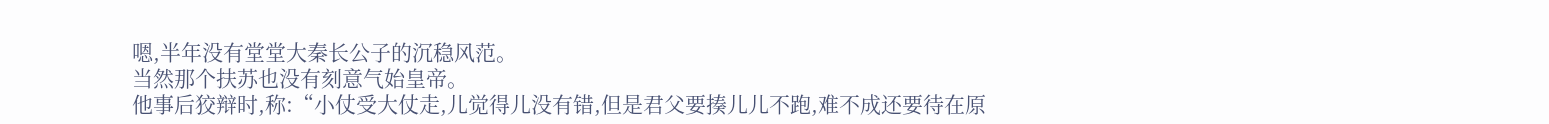嗯,半年没有堂堂大秦长公子的沉稳风范。
当然那个扶苏也没有刻意气始皇帝。
他事后狡辩时,称:“小仗受大仗走,儿觉得儿没有错,但是君父要揍儿儿不跑,难不成还要待在原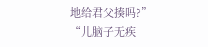地给君父揍吗?”
“儿脑子无疾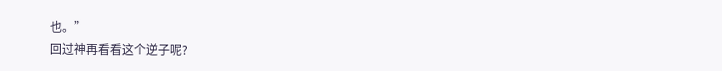也。”
回过神再看看这个逆子呢?